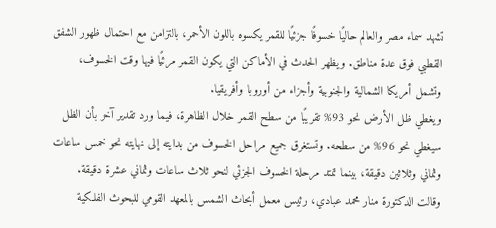تشهد سماء مصر والعالم حاليًا خسوفًا جزئيًا للقمر يكسوه باللون الأحمر، بالتزامن مع احتمال ظهور الشفق القطبي فوق عدة مناطق. ويظهر الحدث في الأماكن التي يكون القمر مرئيًا فيها وقت الخسوف، وتشمل أمريكا الشمالية والجنوبية وأجزاء من أوروبا وأفريقيا.
ويغطي ظل الأرض نحو 93% تقريبًا من سطح القمر خلال الظاهرة، فيما ورد تقدير آخر بأن الظل سيغطي نحو 96% من سطحه. وتستغرق جميع مراحل الخسوف من بدايته إلى نهايته نحو خمس ساعات وثماني وثلاثين دقيقة، بينما تمتد مرحلة الخسوف الجزئي لنحو ثلاث ساعات وثماني عشرة دقيقة.
وقالت الدكتورة منار محمد عبادي، رئيس معمل أبحاث الشمس بالمعهد القومي للبحوث الفلكية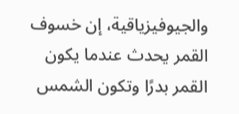والجيوفيزياقية، إن خسوف القمر يحدث عندما يكون القمر بدرًا وتكون الشمس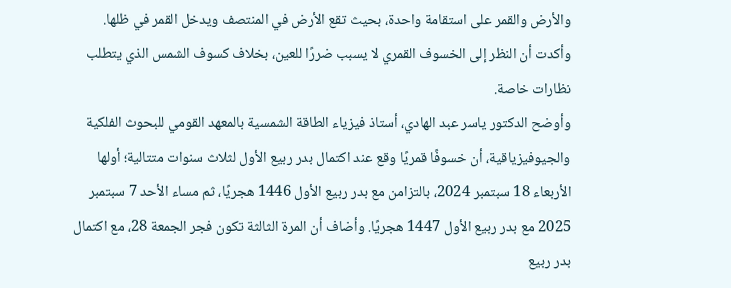والأرض والقمر على استقامة واحدة، بحيث تقع الأرض في المنتصف ويدخل القمر في ظلها. وأكدت أن النظر إلى الخسوف القمري لا يسبب ضررًا للعين، بخلاف كسوف الشمس الذي يتطلب نظارات خاصة.
وأوضح الدكتور ياسر عبد الهادي، أستاذ فيزياء الطاقة الشمسية بالمعهد القومي للبحوث الفلكية والجيوفيزياقية، أن خسوفًا قمريًا وقع عند اكتمال بدر ربيع الأول لثلاث سنوات متتالية؛ أولها الأربعاء 18 سبتمبر 2024، بالتزامن مع بدر ربيع الأول 1446 هجريًا، ثم مساء الأحد 7 سبتمبر 2025 مع بدر ربيع الأول 1447 هجريًا. وأضاف أن المرة الثالثة تكون فجر الجمعة 28، مع اكتمال بدر ربيع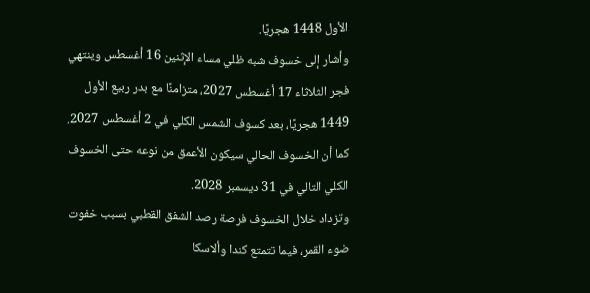الأول 1448 هجريًا.
وأشار إلى خسوف شبه ظلي مساء الإثنين 16 أغسطس وينتهي فجر الثلاثاء 17 أغسطس 2027، متزامنًا مع بدر ربيع الأول 1449 هجريًا، بعد كسوف الشمس الكلي في 2 أغسطس 2027. كما أن الخسوف الحالي سيكون الأعمق من نوعه حتى الخسوف الكلي التالي في 31 ديسمبر 2028.
وتزداد خلال الخسوف فرصة رصد الشفق القطبي بسبب خفوت ضوء القمر، فيما تتمتع كندا وألاسكا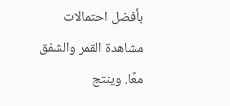بأفضل احتمالات مشاهدة القمر والشفق معًا. وينتج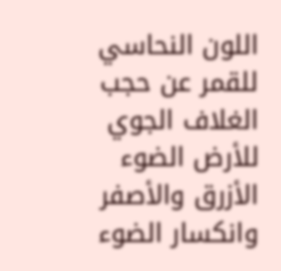اللون النحاسي للقمر عن حجب الغلاف الجوي للأرض الضوء الأزرق والأصفر وانكسار الضوء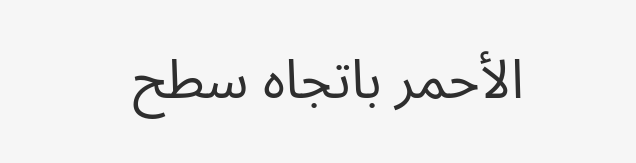الأحمر باتجاه سطح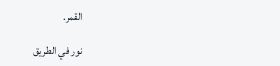القمر.

نور في الطريق